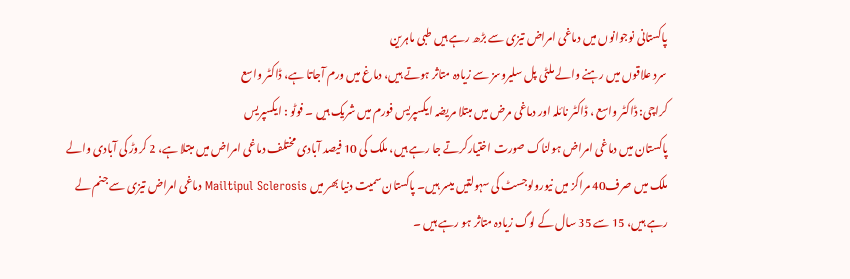پاکستانی نوجوانوں میں دماغی امراض تیزی سے بڑھ رہے ہیں طبی ماہرین
سرد علاقوں میں رہنے والے ملٹی پل سلیروسز سے زیادہ متاثر ہوتے ہیں، دماغ میں ورم آجاتا ہے، ڈاکٹر واسع
کراچی: ڈاکٹر واسع ، ڈاکٹر نائلہ اور دماغی مرض میں مبتلا مریضہ ایکسپریس فورم میں شریک ہیں ۔ فوٹو : ایکسپریس
پاکستان میں دماغی امراض ہولناک صورت اختیارکرتے جا رہے ہیں، ملک کی 10 فیصد آبادی مختلف دماغی امراض میں مبتلا ہے، 2 کروڑ کی آبادی والے ملک میں صرف40 مراکز میں نیورولوجسٹ کی سہولتیں میسر ہیں۔ پاکستان سمیت دنیا بھر میں Mailtipul Sclerosis دماغی امراض تیزی سے جنم لے رہے ہیں، 15 سے 35 سال کے لوگ زیادہ متاثر ہو رہے ہیں ۔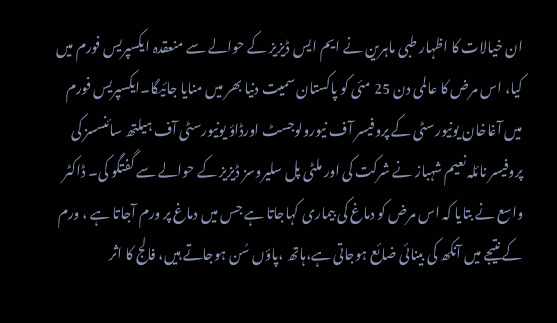ان خیالات کا اظہار طبی ماہرین نے ایم ایس ڈیزیز کے حوالے سے منعقدہ ایکسپریس فورم میں کیا، اس مرض کا عالمی دن 25 مئی کو پاکستان سمیت دنیا بھر میں منایا جائیگا۔ایکسپریس فورم میں آغاخان یونیورسٹی کے پروفیسر آف نیورولوجسٹ اورڈاؤ یونیورسٹی آف ہیلتھ سائنسسز کی پروفیسر نائلہ نعیم شہباز نے شرکت کی اور ملٹی پل سلیروسز ڈیزیز کے حوالے سے گفتگو کی۔ ڈاکٹر واسع نے بتایا کہ اس مرض کو دماغ کی بیماری کہاجاتا ہے جس میں دماغ پر ورم آجاتا ہے ، ورم کے نتیجے میں آنکھ کی بینائی ضائع ہوجاتی ہے،ہاتھ ،پاؤں سُن ہوجاتے ہیں، فالج کا اثر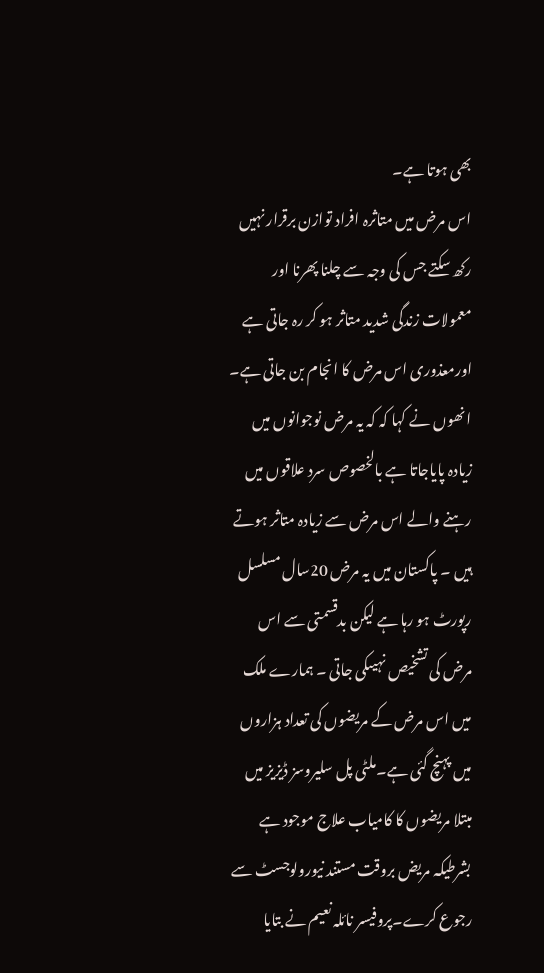بھی ہوتا ہے۔
اس مرض میں متاثرہ افراد توازن برقرار نہیں رکھ سکتے جس کی وجہ سے چلنا پھرنا اور معمولات زندگی شدید متاثر ہو کر رہ جاتی ہے اورمعذوری اس مرض کا انجام بن جاتی ہے۔ انھوں نے کہا کہ کہ یہ مرض نوجوانوں میں زیادہ پایاجاتا ہے بالخصوص سرد علاقوں میں رہنے والے اس مرض سے زیادہ متاثر ہوتے ہیں ۔ پاکستان میں یہ مرض 20سال مسلسل رپورٹ ہو رہا ہے لیکن بدقسمتی سے اس مرض کی تشخیص نہیںکی جاتی ۔ ہمارے ملک میں اس مرض کے مریضوں کی تعداد ہزاروں میں پہنچ گئی ہے۔ملٹی پل سلیروسز ڈیزیز میں مبتلا مریضوں کا کامیاب علاج موجود ہے بشرطیکہ مریض بروقت مستند نیورولوجسٹ سے رجوع کرے۔پروفیسر نائلہ نعیم نے بتایا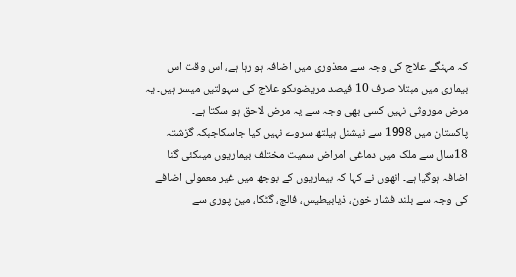کہ مہنگے علاج کی وجہ سے معذوری میں اضافہ ہو رہا ہے، اس وقت اس بیماری میں مبتلا صرف 10 فیصد مریضوںکو علاج کی سہولتیں میسر ہیں۔ یہ مرض موروثی نہیں کسی بھی وجہ سے یہ مرض لاحق ہو سکتا ہے۔
پاکستان میں 1998 سے نیشنل ہیلتھ سروے نہیں کیا جاسکاجبکہ گزشتہ 18سال سے ملک میں دماغی امراض سمیت مختلف بیماریوں میںکئی گنا اضافہ ہوگیا ہے۔ انھوں نے کہا کہ بیماریوں کے بوجھ میں غیر معمولی اضافے کی وجہ سے بلند فشار خون، ذیابیطیس، فالج، گٹکا، مین پوری سے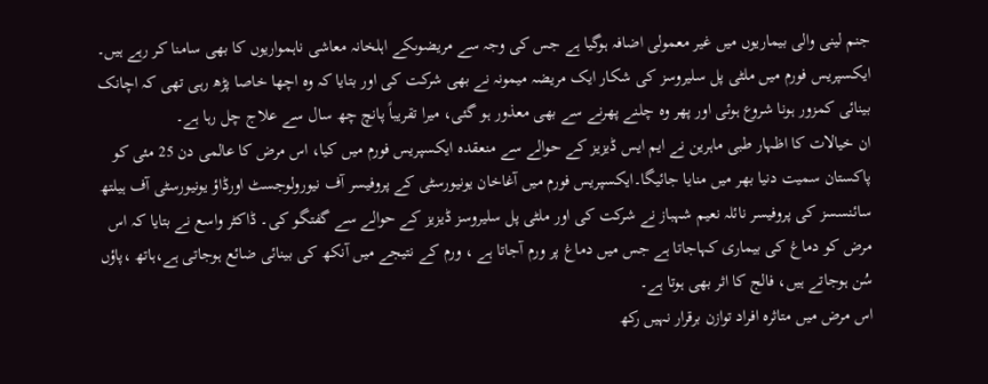جنم لینی والی بیماریوں میں غیر معمولی اضافہ ہوگیا ہے جس کی وجہ سے مریضوںکے اہلخانہ معاشی ناہمواریوں کا بھی سامنا کر رہے ہیں۔ ایکسپریس فورم میں ملٹی پل سلیروسز کی شکار ایک مریضہ میمونہ نے بھی شرکت کی اور بتایا کہ وہ اچھا خاصا پڑھ رہی تھی کہ اچانک بینائی کمزور ہونا شروع ہوئی اور پھر وہ چلنے پھرنے سے بھی معذور ہو گئی، میرا تقریباً پانچ چھ سال سے علاج چل رہا ہے۔
ان خیالات کا اظہار طبی ماہرین نے ایم ایس ڈیزیز کے حوالے سے منعقدہ ایکسپریس فورم میں کیا، اس مرض کا عالمی دن 25 مئی کو پاکستان سمیت دنیا بھر میں منایا جائیگا۔ایکسپریس فورم میں آغاخان یونیورسٹی کے پروفیسر آف نیورولوجسٹ اورڈاؤ یونیورسٹی آف ہیلتھ سائنسسز کی پروفیسر نائلہ نعیم شہباز نے شرکت کی اور ملٹی پل سلیروسز ڈیزیز کے حوالے سے گفتگو کی۔ ڈاکٹر واسع نے بتایا کہ اس مرض کو دماغ کی بیماری کہاجاتا ہے جس میں دماغ پر ورم آجاتا ہے ، ورم کے نتیجے میں آنکھ کی بینائی ضائع ہوجاتی ہے،ہاتھ ،پاؤں سُن ہوجاتے ہیں، فالج کا اثر بھی ہوتا ہے۔
اس مرض میں متاثرہ افراد توازن برقرار نہیں رکھ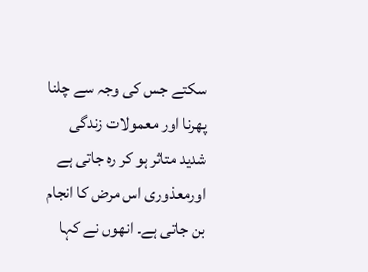سکتے جس کی وجہ سے چلنا پھرنا اور معمولات زندگی شدید متاثر ہو کر رہ جاتی ہے اورمعذوری اس مرض کا انجام بن جاتی ہے۔ انھوں نے کہا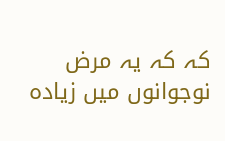کہ کہ یہ مرض نوجوانوں میں زیادہ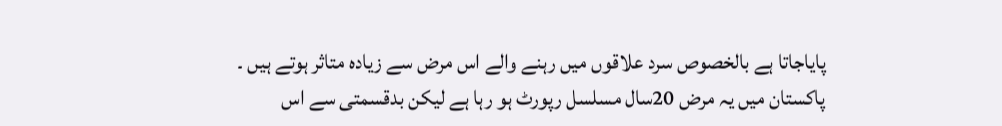پایاجاتا ہے بالخصوص سرد علاقوں میں رہنے والے اس مرض سے زیادہ متاثر ہوتے ہیں ۔ پاکستان میں یہ مرض 20سال مسلسل رپورٹ ہو رہا ہے لیکن بدقسمتی سے اس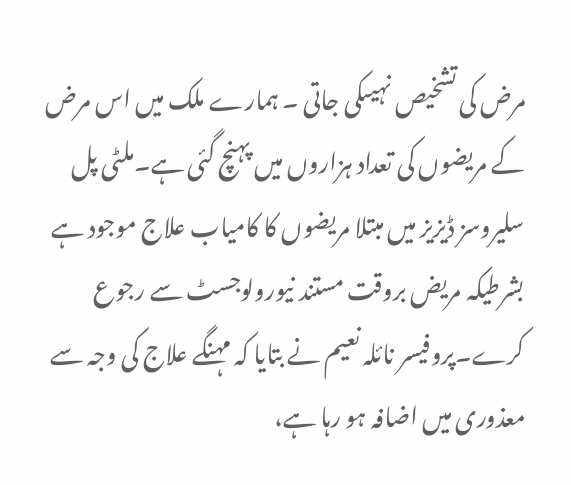مرض کی تشخیص نہیںکی جاتی ۔ ہمارے ملک میں اس مرض کے مریضوں کی تعداد ہزاروں میں پہنچ گئی ہے۔ملٹی پل سلیروسز ڈیزیز میں مبتلا مریضوں کا کامیاب علاج موجود ہے بشرطیکہ مریض بروقت مستند نیورولوجسٹ سے رجوع کرے۔پروفیسر نائلہ نعیم نے بتایا کہ مہنگے علاج کی وجہ سے معذوری میں اضافہ ہو رہا ہے،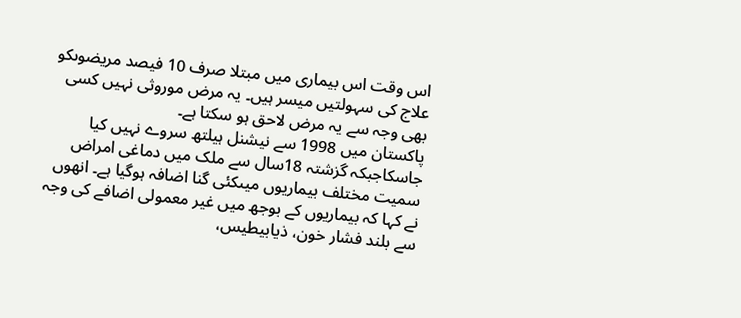اس وقت اس بیماری میں مبتلا صرف 10 فیصد مریضوںکو علاج کی سہولتیں میسر ہیں۔ یہ مرض موروثی نہیں کسی بھی وجہ سے یہ مرض لاحق ہو سکتا ہے۔
پاکستان میں 1998 سے نیشنل ہیلتھ سروے نہیں کیا جاسکاجبکہ گزشتہ 18سال سے ملک میں دماغی امراض سمیت مختلف بیماریوں میںکئی گنا اضافہ ہوگیا ہے۔ انھوں نے کہا کہ بیماریوں کے بوجھ میں غیر معمولی اضافے کی وجہ سے بلند فشار خون، ذیابیطیس،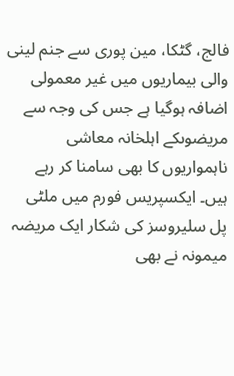فالج، گٹکا، مین پوری سے جنم لینی والی بیماریوں میں غیر معمولی اضافہ ہوگیا ہے جس کی وجہ سے مریضوںکے اہلخانہ معاشی ناہمواریوں کا بھی سامنا کر رہے ہیں۔ ایکسپریس فورم میں ملٹی پل سلیروسز کی شکار ایک مریضہ میمونہ نے بھی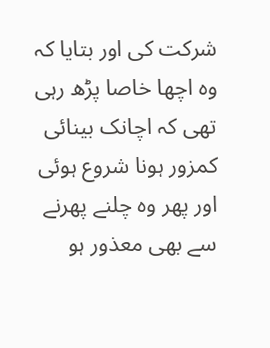شرکت کی اور بتایا کہ وہ اچھا خاصا پڑھ رہی تھی کہ اچانک بینائی کمزور ہونا شروع ہوئی اور پھر وہ چلنے پھرنے سے بھی معذور ہو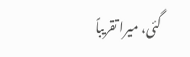گئی، میرا تقریباً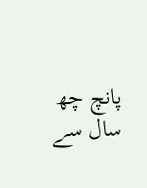پانچ چھ سال سے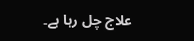علاج چل رہا ہے۔